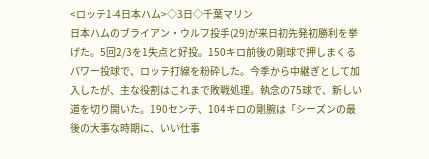<ロッテ1-4日本ハム>◇3日◇千葉マリン
日本ハムのブライアン・ウルフ投手(29)が来日初先発初勝利を挙げた。5回2/3を1失点と好投。150キロ前後の剛球で押しまくるパワー投球で、ロッテ打線を粉砕した。今季から中継ぎとして加入したが、主な役割はこれまで敗戦処理。執念の75球で、新しい道を切り開いた。190センチ、104キロの剛腕は「シーズンの最後の大事な時期に、いい仕事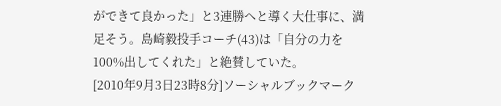ができて良かった」と3連勝へと導く大仕事に、満足そう。島崎毅投手コーチ(43)は「自分の力を100%出してくれた」と絶賛していた。
[2010年9月3日23時8分]ソーシャルブックマーク